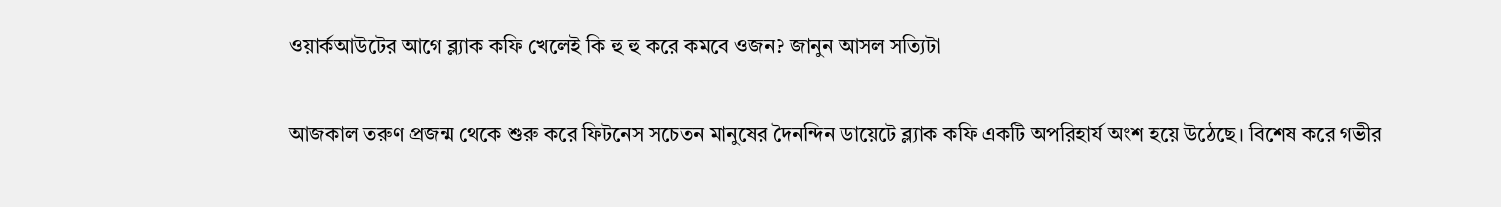ওয়ার্কআউটের আগে ব্ল্যাক কফি খেলেই কি হু হু করে কমবে ওজন? জানুন আসল সত্যিটা

আজকাল তরুণ প্রজন্ম থেকে শুরু করে ফিটনেস সচেতন মানুষের দৈনন্দিন ডায়েটে ব্ল্যাক কফি একটি অপরিহার্য অংশ হয়ে উঠেছে। বিশেষ করে গভীর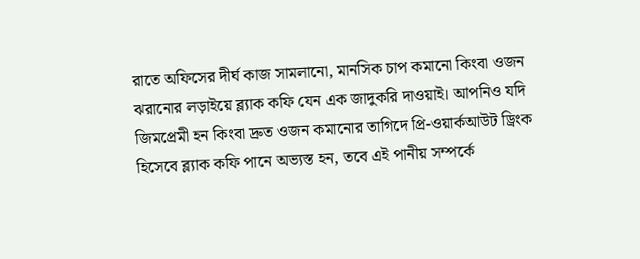রাতে অফিসের দীর্ঘ কাজ সামলানো, মানসিক চাপ কমানো কিংবা ওজন ঝরানোর লড়াইয়ে ব্ল্যাক কফি যেন এক জাদুকরি দাওয়াই। আপনিও যদি জিমপ্রেমী হন কিংবা দ্রুত ওজন কমানোর তাগিদে প্রি-ওয়ার্কআউট ড্রিংক হিসেবে ব্ল্যাক কফি পানে অভ্যস্ত হন, তবে এই পানীয় সম্পর্কে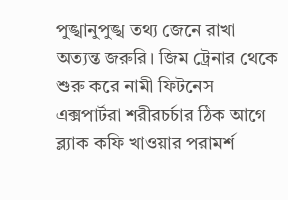পুঙ্খানুপুঙ্খ তথ্য জেনে রাখা অত্যন্ত জরুরি। জিম ট্রেনার থেকে শুরু করে নামী ফিটনেস এক্সপার্টরা শরীরচর্চার ঠিক আগে ব্ল্যাক কফি খাওয়ার পরামর্শ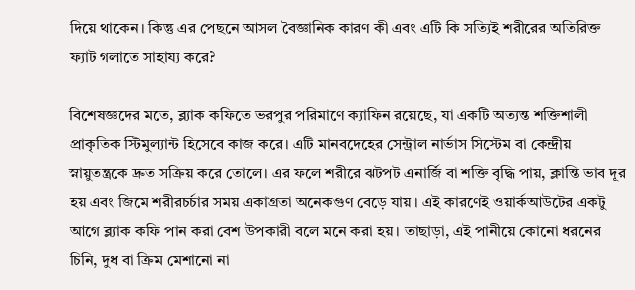দিয়ে থাকেন। কিন্তু এর পেছনে আসল বৈজ্ঞানিক কারণ কী এবং এটি কি সত্যিই শরীরের অতিরিক্ত ফ্যাট গলাতে সাহায্য করে?

বিশেষজ্ঞদের মতে, ব্ল্যাক কফিতে ভরপুর পরিমাণে ক্যাফিন রয়েছে, যা একটি অত্যন্ত শক্তিশালী প্রাকৃতিক স্টিমুল্যান্ট হিসেবে কাজ করে। এটি মানবদেহের সেন্ট্রাল নার্ভাস সিস্টেম বা কেন্দ্রীয় স্নায়ুতন্ত্রকে দ্রুত সক্রিয় করে তোলে। এর ফলে শরীরে ঝটপট এনার্জি বা শক্তি বৃদ্ধি পায়, ক্লান্তি ভাব দূর হয় এবং জিমে শরীরচর্চার সময় একাগ্রতা অনেকগুণ বেড়ে যায়। এই কারণেই ওয়ার্কআউটের একটু আগে ব্ল্যাক কফি পান করা বেশ উপকারী বলে মনে করা হয়। তাছাড়া, এই পানীয়ে কোনো ধরনের চিনি, দুধ বা ক্রিম মেশানো না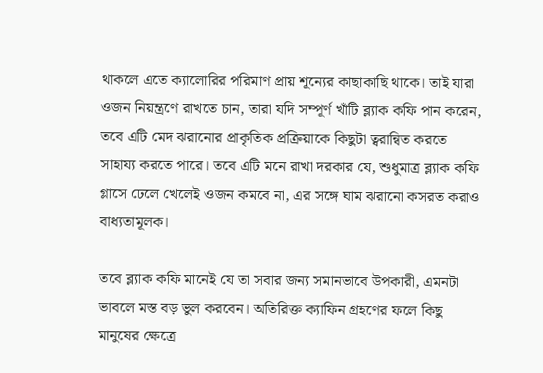থাকলে এতে ক্যালোরির পরিমাণ প্রায় শূন্যের কাছাকাছি থাকে। তাই যারা ওজন নিয়ন্ত্রণে রাখতে চান, তারা যদি সম্পূর্ণ খাঁটি ব্ল্যাক কফি পান করেন, তবে এটি মেদ ঝরানোর প্রাকৃতিক প্রক্রিয়াকে কিছুটা ত্বরান্বিত করতে সাহায্য করতে পারে। তবে এটি মনে রাখা দরকার যে, শুধুমাত্র ব্ল্যাক কফি গ্লাসে ঢেলে খেলেই ওজন কমবে না, এর সঙ্গে ঘাম ঝরানো কসরত করাও বাধ্যতামূলক।

তবে ব্ল্যাক কফি মানেই যে তা সবার জন্য সমানভাবে উপকারী, এমনটা ভাবলে মস্ত বড় ভুল করবেন। অতিরিক্ত ক্যাফিন গ্রহণের ফলে কিছু মানুষের ক্ষেত্রে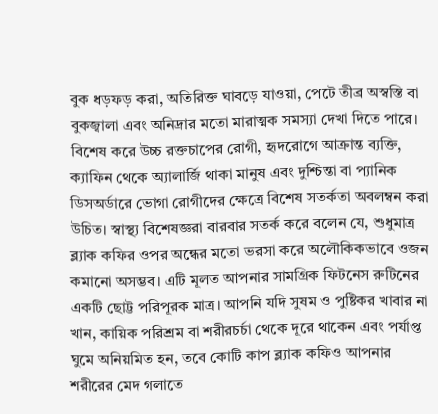বুক ধড়ফড় করা, অতিরিক্ত ঘাবড়ে যাওয়া, পেটে তীব্র অস্বস্তি বা বুকজ্বালা এবং অনিদ্রার মতো মারাত্মক সমস্যা দেখা দিতে পারে। বিশেষ করে উচ্চ রক্তচাপের রোগী, হৃদরোগে আক্রান্ত ব্যক্তি, ক্যাফিন থেকে অ্যালার্জি থাকা মানুষ এবং দুশ্চিন্তা বা প্যানিক ডিসঅর্ডারে ভোগা রোগীদের ক্ষেত্রে বিশেষ সতর্কতা অবলম্বন করা উচিত। স্বাস্থ্য বিশেষজ্ঞরা বারবার সতর্ক করে বলেন যে, শুধুমাত্র ব্ল্যাক কফির ওপর অন্ধের মতো ভরসা করে অলৌকিকভাবে ওজন কমানো অসম্ভব। এটি মূলত আপনার সামগ্রিক ফিটনেস রুটিনের একটি ছোট্ট পরিপূরক মাত্র। আপনি যদি সুষম ও পুষ্টিকর খাবার না খান, কায়িক পরিশ্রম বা শরীরচর্চা থেকে দূরে থাকেন এবং পর্যাপ্ত ঘুমে অনিয়মিত হন, তবে কোটি কাপ ব্ল্যাক কফিও আপনার শরীরের মেদ গলাতে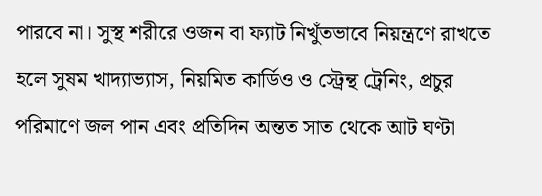পারবে না। সুস্থ শরীরে ওজন বা ফ্যাট নিখুঁতভাবে নিয়ন্ত্রণে রাখতে হলে সুষম খাদ্যাভ্যাস, নিয়মিত কার্ডিও ও স্ট্রেন্থ ট্রেনিং, প্রচুর পরিমাণে জল পান এবং প্রতিদিন অন্তত সাত থেকে আট ঘণ্টা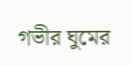গভীর ঘুমের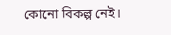কোনো বিকল্প নেই।